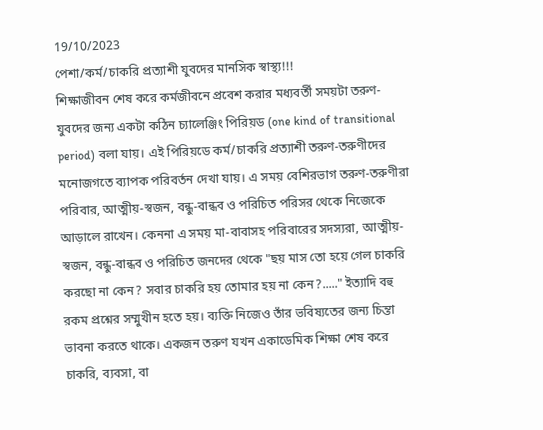19/10/2023
পেশা/কর্ম/চাকরি প্রত্যাশী যুবদের মানসিক স্বাস্থ্য!!!
শিক্ষাজীবন শেষ করে কর্মজীবনে প্রবেশ করার মধ্যবর্তী সময়টা তরুণ-যুবদের জন্য একটা কঠিন চ্যালেঞ্জিং পিরিয়ড (one kind of transitional period) বলা যায়। এই পিরিয়ডে কর্ম/চাকরি প্রত্যাশী তরুণ-তরুণীদের মনোজগতে ব্যাপক পরিবর্তন দেখা যায়। এ সময় বেশিরভাগ তরুণ-তরুণীরা পরিবার, আত্মীয়-স্বজন, বন্ধু-বান্ধব ও পরিচিত পরিসর থেকে নিজেকে আড়ালে রাখেন। কেননা এ সময় মা-বাবাসহ পরিবারের সদস্যরা, আত্মীয়-স্বজন, বন্ধু-বান্ধব ও পরিচিত জনদের থেকে "ছয় মাস তো হয়ে গেল চাকরি করছো না কেন? সবার চাকরি হয় তোমার হয় না কেন?....." ইত্যাদি বহু রকম প্রশ্নের সম্মুখীন হতে হয়। ব্যক্তি নিজেও তাঁর ভবিষ্যতের জন্য চিন্তা ভাবনা করতে থাকে। একজন তরুণ যখন একাডেমিক শিক্ষা শেষ করে চাকরি, ব্যবসা, বা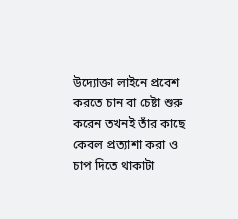উদ্যোক্তা লাইনে প্রবেশ করতে চান বা চেষ্টা শুরু করেন তখনই তাঁর কাছে কেবল প্রত্যাশা করা ও চাপ দিতে থাকাটা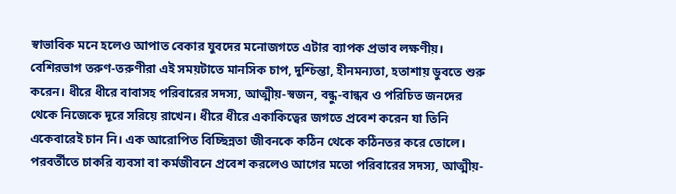স্বাভাবিক মনে হলেও আপাত বেকার যুবদের মনোজগতে এটার ব্যাপক প্রভাব লক্ষণীয়। বেশিরভাগ তরুণ-তরুণীরা এই সময়টাতে মানসিক চাপ, দুশ্চিন্তা, হীনমন্যতা, হতাশায় ডুবতে শুরু করেন। ধীরে ধীরে বাবাসহ পরিবারের সদস্য, আত্মীয়-স্বজন, বন্ধু-বান্ধব ও পরিচিত জনদের থেকে নিজেকে দূরে সরিয়ে রাখেন। ধীরে ধীরে একাকিত্বের জগতে প্রবেশ করেন যা তিনি একেবারেই চান নি। এক আরোপিত বিচ্ছিন্নতা জীবনকে কঠিন থেকে কঠিনতর করে তোলে। পরবর্তীতে চাকরি ব্যবসা বা কর্মজীবনে প্রবেশ করলেও আগের মতো পরিবারের সদস্য, আত্মীয়-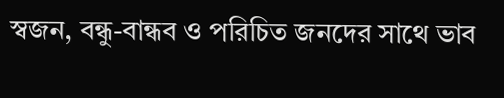স্বজন, বন্ধু-বান্ধব ও পরিচিত জনদের সাথে ভাব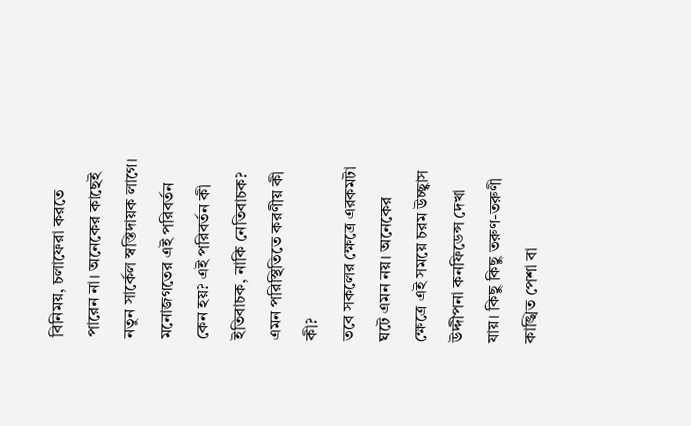বিনিময়, চলাফেরা করতে পারেন না। অনেকের কাছেই নতুন সার্কেল স্বস্তিদায়ক লাগে।
মনোজগতের এই পরিবর্তন কেন হয়? এই পরিবর্তন কী ইতিবাচক, নাকি নেতিবাচক? এমন পরিস্থিতিতে করণীয় কী কী?
তবে সকলের ক্ষেত্রে এরকমটা ঘটে এমন নয়। অনেকের ক্ষেত্রে এই সময়ে চরম উচ্ছ্বাস উদ্দীপনা কনফিডেন্স দেখা যায়। কিছু কিছু তরুণ-তরুণী কাঙ্খিত পেশা বা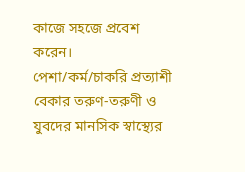কাজে সহজে প্রবেশ করেন।
পেশা/কর্ম/চাকরি প্রত্যাশী বেকার তরুণ-তরুণী ও যুবদের মানসিক স্বাস্থ্যের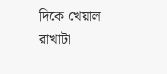দিকে খেয়াল রাখাটা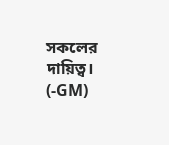সকলের দায়িত্ব।
(-GM)